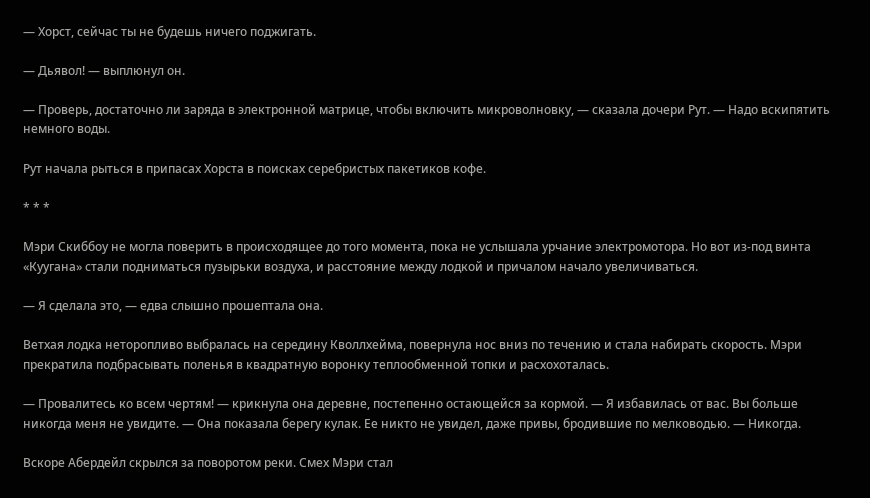— Хорст, сейчас ты не будешь ничего поджигать.

— Дьявол! — выплюнул он.

— Проверь, достаточно ли заряда в электронной матрице, чтобы включить микроволновку, — сказала дочери Рут. — Надо вскипятить немного воды.

Рут начала рыться в припасах Хорста в поисках серебристых пакетиков кофе.

* * *

Мэри Скиббоу не могла поверить в происходящее до того момента, пока не услышала урчание электромотора. Но вот из-под винта «Куугана» стали подниматься пузырьки воздуха, и расстояние между лодкой и причалом начало увеличиваться.

— Я сделала это, — едва слышно прошептала она.

Ветхая лодка неторопливо выбралась на середину Кволлхейма, повернула нос вниз по течению и стала набирать скорость. Мэри прекратила подбрасывать поленья в квадратную воронку теплообменной топки и расхохоталась.

— Провалитесь ко всем чертям! — крикнула она деревне, постепенно остающейся за кормой. — Я избавилась от вас. Вы больше никогда меня не увидите. — Она показала берегу кулак. Ее никто не увидел, даже привы, бродившие по мелководью. — Никогда.

Вскоре Абердейл скрылся за поворотом реки. Смех Мэри стал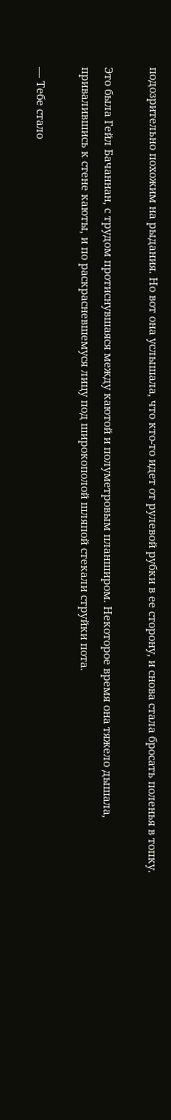подозрительно похожим на рыдания. Но вот она услышала, что кто-то идет от рулевой рубки в ее сторону, и снова стала бросать поленья в топку.

Это была Гейл Бачаннан, с трудом протиснувшаяся между каютой и полуметровым планширом. Некоторое время она тяжело дышала, привалившись к стене каюты, и по раскрасневшемуся лицу под широкополой шляпой стекали струйки пота.

— Тебе стало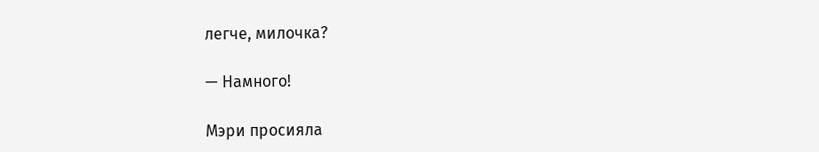легче, милочка?

— Намного!

Мэри просияла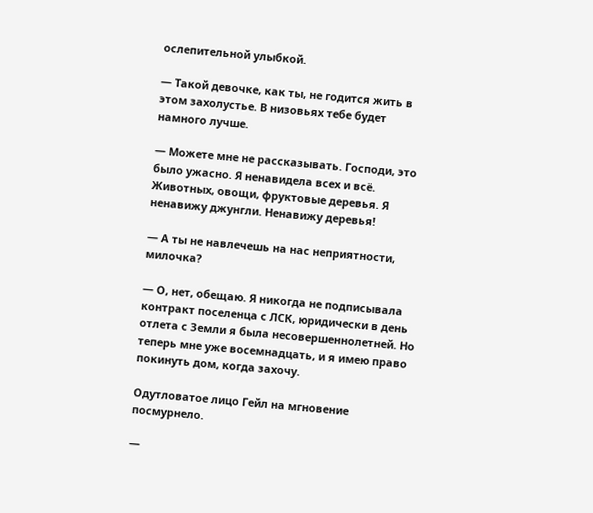ослепительной улыбкой.

— Такой девочке, как ты, не годится жить в этом захолустье. В низовьях тебе будет намного лучше.

— Можете мне не рассказывать. Господи, это было ужасно. Я ненавидела всех и всё. Животных, овощи, фруктовые деревья. Я ненавижу джунгли. Ненавижу деревья!

— А ты не навлечешь на нас неприятности, милочка?

— О, нет, обещаю. Я никогда не подписывала контракт поселенца с ЛСК, юридически в день отлета с Земли я была несовершеннолетней. Но теперь мне уже восемнадцать, и я имею право покинуть дом, когда захочу.

Одутловатое лицо Гейл на мгновение посмурнело.

—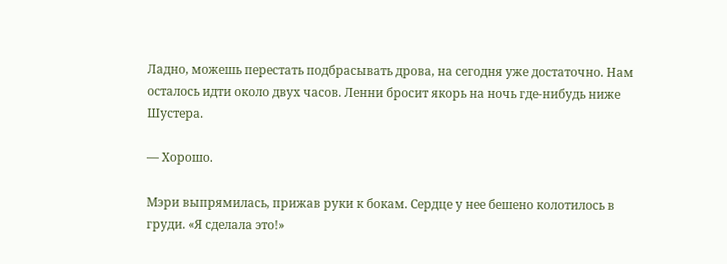Ладно, можешь перестать подбрасывать дрова, на сегодня уже достаточно. Нам осталось идти около двух часов. Ленни бросит якорь на ночь где-нибудь ниже Шустера.

— Хорошо.

Мэри выпрямилась, прижав руки к бокам. Сердце у нее бешено колотилось в груди. «Я сделала это!»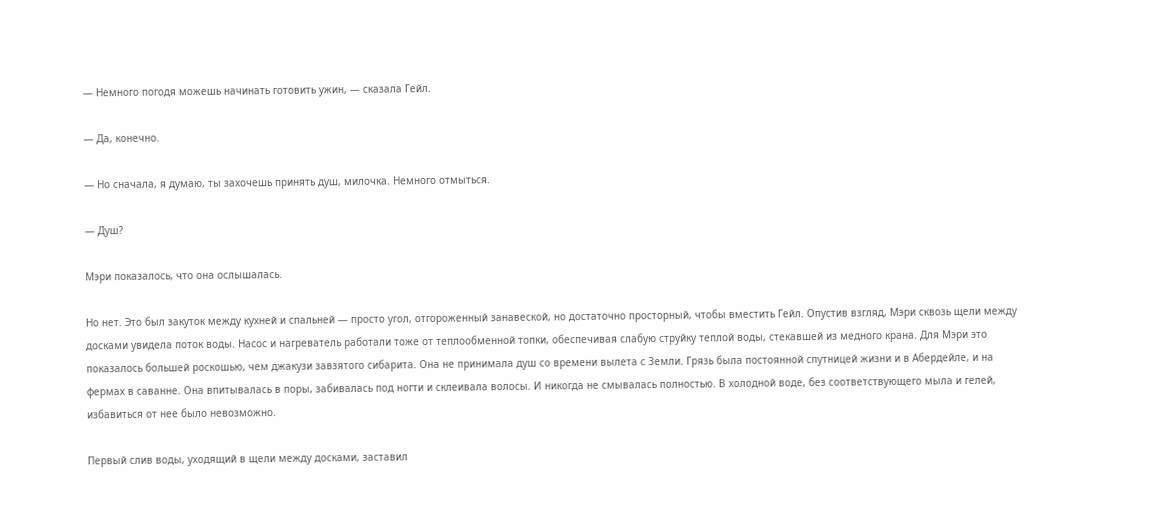— Немного погодя можешь начинать готовить ужин, — сказала Гейл.

— Да, конечно.

— Но сначала, я думаю, ты захочешь принять душ, милочка. Немного отмыться.

— Душ?

Мэри показалось, что она ослышалась.

Но нет. Это был закуток между кухней и спальней — просто угол, отгороженный занавеской, но достаточно просторный, чтобы вместить Гейл. Опустив взгляд, Мэри сквозь щели между досками увидела поток воды. Насос и нагреватель работали тоже от теплообменной топки, обеспечивая слабую струйку теплой воды, стекавшей из медного крана. Для Мэри это показалось большей роскошью, чем джакузи завзятого сибарита. Она не принимала душ со времени вылета с Земли. Грязь была постоянной спутницей жизни и в Абердейле, и на фермах в саванне. Она впитывалась в поры, забивалась под ногти и склеивала волосы. И никогда не смывалась полностью. В холодной воде, без соответствующего мыла и гелей, избавиться от нее было невозможно.

Первый слив воды, уходящий в щели между досками, заставил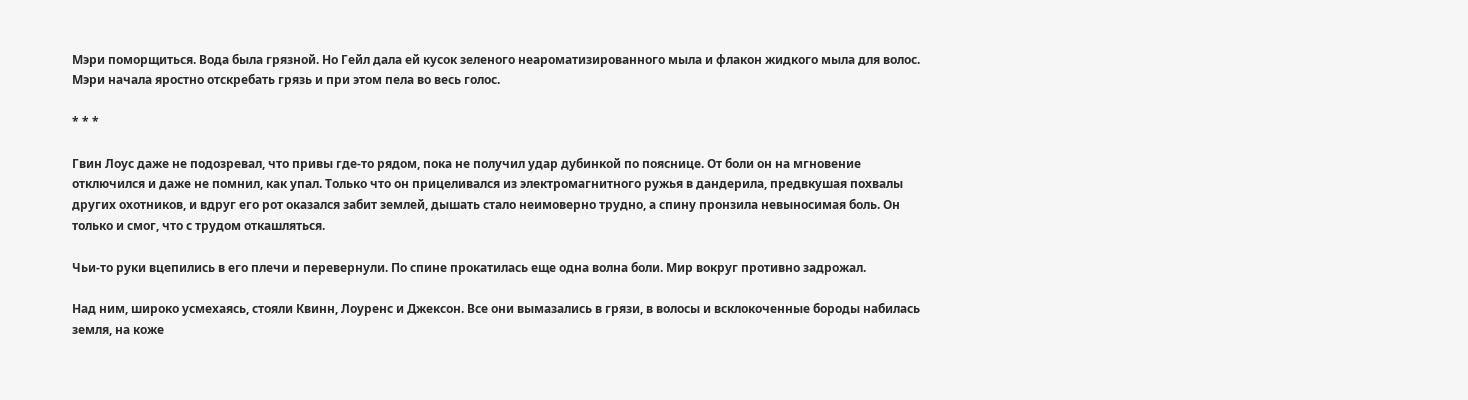Мэри поморщиться. Вода была грязной. Но Гейл дала ей кусок зеленого неароматизированного мыла и флакон жидкого мыла для волос. Мэри начала яростно отскребать грязь и при этом пела во весь голос.

* * *

Гвин Лоус даже не подозревал, что привы где-то рядом, пока не получил удар дубинкой по пояснице. От боли он на мгновение отключился и даже не помнил, как упал. Только что он прицеливался из электромагнитного ружья в дандерила, предвкушая похвалы других охотников, и вдруг его рот оказался забит землей, дышать стало неимоверно трудно, а спину пронзила невыносимая боль. Он только и смог, что с трудом откашляться.

Чьи-то руки вцепились в его плечи и перевернули. По спине прокатилась еще одна волна боли. Мир вокруг противно задрожал.

Над ним, широко усмехаясь, стояли Квинн, Лоуренс и Джексон. Все они вымазались в грязи, в волосы и всклокоченные бороды набилась земля, на коже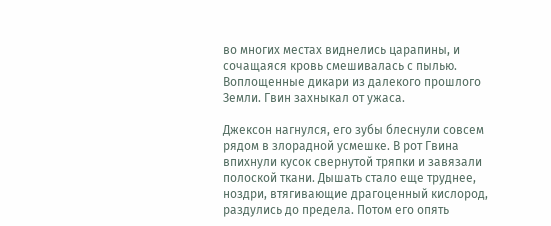во многих местах виднелись царапины, и сочащаяся кровь смешивалась с пылью. Воплощенные дикари из далекого прошлого Земли. Гвин захныкал от ужаса.

Джексон нагнулся, его зубы блеснули совсем рядом в злорадной усмешке. В рот Гвина впихнули кусок свернутой тряпки и завязали полоской ткани. Дышать стало еще труднее, ноздри, втягивающие драгоценный кислород, раздулись до предела. Потом его опять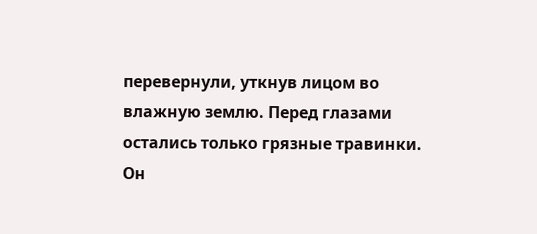перевернули, уткнув лицом во влажную землю. Перед глазами остались только грязные травинки. Он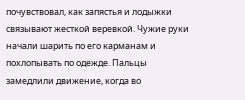почувствовал, как запястья и лодыжки связывают жесткой веревкой. Чужие руки начали шарить по его карманам и похлопывать по одежде. Пальцы замедлили движение, когда во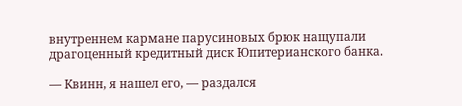внутреннем кармане парусиновых брюк нащупали драгоценный кредитный диск Юпитерианского банка.

— Квинн, я нашел его, — раздался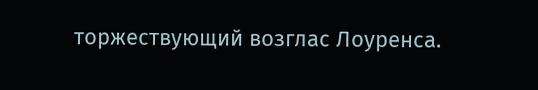торжествующий возглас Лоуренса.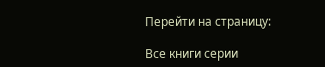Перейти на страницу:

Все книги серии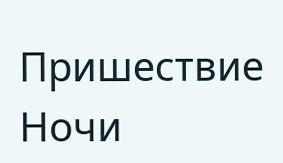Пришествие Ночи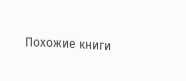Похожие книги